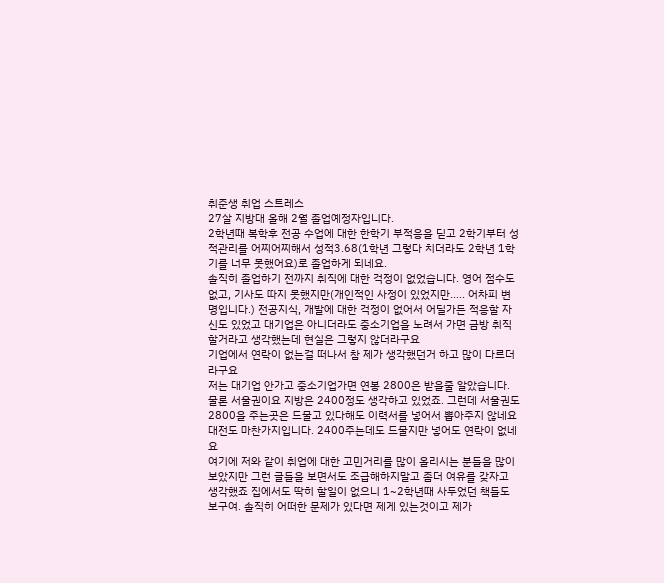취준생 취업 스트레스
27살 지방대 올해 2월 졸업예정자입니다.
2학년때 복학후 전공 수업에 대한 한학기 부적응을 딛고 2학기부터 성적관리를 어찌어찌해서 성적3.68(1학년 그렇다 치더라도 2학년 1학기를 너무 못했어요)로 졸업하게 되네요.
솔직히 졸업하기 전까지 취직에 대한 걱정이 없었습니다. 영어 점수도 없고, 기사도 따지 못했지만(개인적인 사정이 있었지만..... 어차피 변명입니다.) 전공지식, 개발에 대한 걱정이 없어서 어딜가든 적응할 자신도 있었고 대기업은 아니더라도 중소기업을 노려서 가면 금방 취직할거라고 생각했는데 현실은 그렇지 않더라구요
기업에서 연락이 없는걸 떠나서 참 제가 생각했던거 하고 많이 다르더라구요
저는 대기업 안가고 중소기업가면 연봉 2800은 받을줄 알았습니다. 물론 서울권이요 지방은 2400정도 생각하고 있었죠. 그런데 서울권도 2800을 주는곳은 드물고 있다해도 이력서를 넣어서 뽑아주지 않네요 대전도 마찬가지입니다. 2400주는데도 드물지만 넣어도 연락이 없네요
여기에 저와 같이 취업에 대한 고민거리를 많이 올리시는 분들을 많이 보았지만 그런 글들을 보면서도 조급해하지말고 좀더 여유를 갖자고 생각했죠 집에서도 딱히 할일이 없으니 1~2학년때 사두었던 책들도 보구여. 솔직히 어떠한 문제가 있다면 제게 있는것이고 제가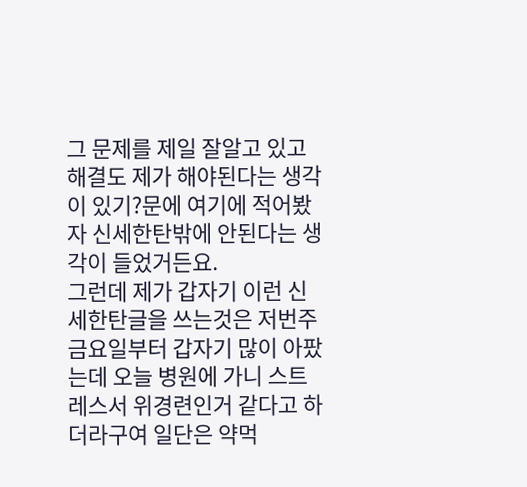그 문제를 제일 잘알고 있고 해결도 제가 해야된다는 생각이 있기?문에 여기에 적어봤자 신세한탄밖에 안된다는 생각이 들었거든요.
그런데 제가 갑자기 이런 신세한탄글을 쓰는것은 저번주 금요일부터 갑자기 많이 아팠는데 오늘 병원에 가니 스트레스서 위경련인거 같다고 하더라구여 일단은 약먹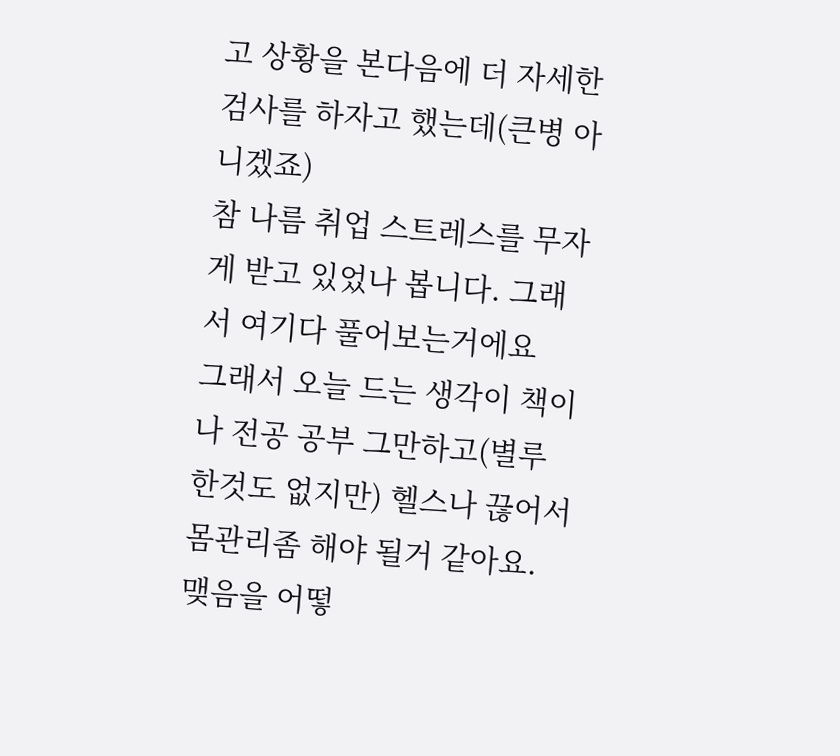고 상황을 본다음에 더 자세한 검사를 하자고 했는데(큰병 아니겠죠)
참 나름 취업 스트레스를 무자게 받고 있었나 봅니다. 그래서 여기다 풀어보는거에요
그래서 오늘 드는 생각이 책이나 전공 공부 그만하고(별루 한것도 없지만) 헬스나 끊어서 몸관리좀 해야 될거 같아요.
맺음을 어떻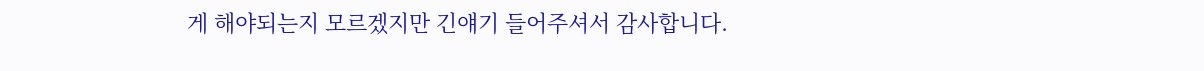게 해야되는지 모르겠지만 긴얘기 들어주셔서 감사합니다.